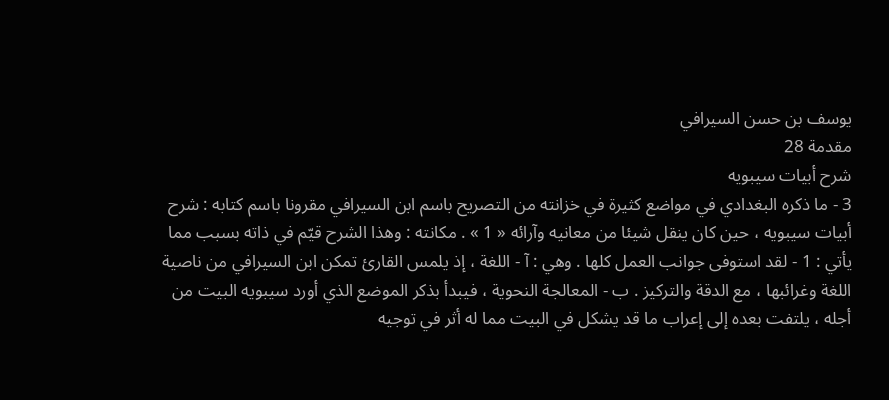يوسف بن حسن السيرافي
مقدمة 28
شرح أبيات سيبويه
3 - ما ذكره البغدادي في مواضع كثيرة في خزانته من التصريح باسم ابن السيرافي مقرونا باسم كتابه : شرح أبيات سيبويه ، حين كان ينقل شيئا من معانيه وآرائه « 1 » . مكانته : وهذا الشرح قيّم في ذاته بسبب مما يأتي : 1 - لقد استوفى جوانب العمل كلها . وهي : آ - اللغة ، إذ يلمس القارئ تمكن ابن السيرافي من ناصية اللغة وغرائبها ، مع الدقة والتركيز . ب - المعالجة النحوية ، فيبدأ بذكر الموضع الذي أورد سيبويه البيت من أجله ، يلتفت بعده إلى إعراب ما قد يشكل في البيت مما له أثر في توجيه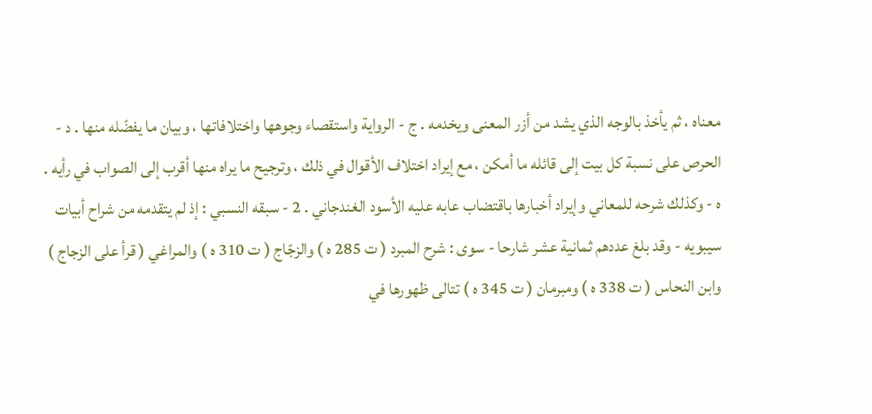معناه ، ثم يأخذ بالوجه الذي يشد من أزر المعنى ويخدمه . ج - الرواية واستقصاء وجوهها واختلافاتها ، وبيان ما يفضّله منها . د - الحرص على نسبة كل بيت إلى قائله ما أمكن ، مع إيراد اختلاف الأقوال في ذلك ، وترجيح ما يراه منها أقرب إلى الصواب في رأيه . ه - وكذلك شرحه للمعاني وإيراد أخبارها باقتضاب عابه عليه الأسود الغندجاني . 2 - سبقه النسبي : إذ لم يتقدمه من شراح أبيات سيبويه - وقد بلغ عددهم ثمانية عشر شارحا - سوى : شرح المبرد ( ت 285 ه ) والزجّاج ( ت 310 ه ) والمراغي ( قرأ على الزجاج ) وابن النحاس ( ت 338 ه ) ومبرمان ( ت 345 ه ) تتالى ظهورها في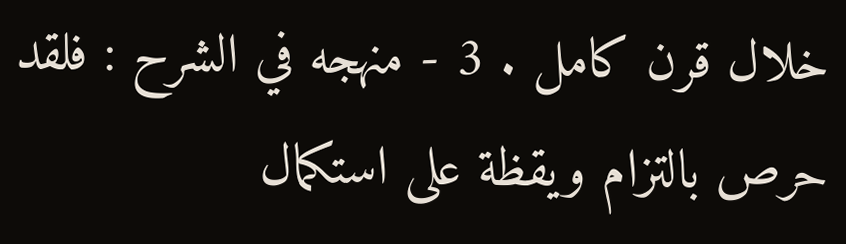خلال قرن كامل . 3 - منهجه في الشرح : فلقد حرص بالتزام ويقظة على استكمال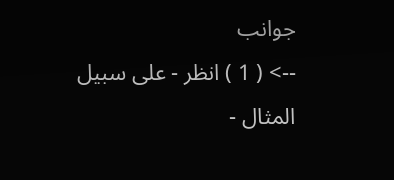جوانب
--> ( 1 ) انظر - على سبيل المثال -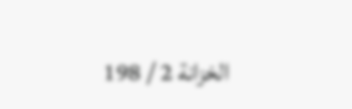الخزانة 2 / 198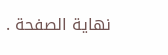نهاية الصفحة .